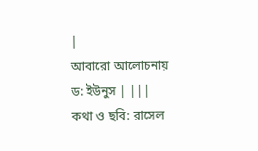|
আবারো আলোচনায় ড: ইউনুস | |||
কথা ও ছবি: রাসেল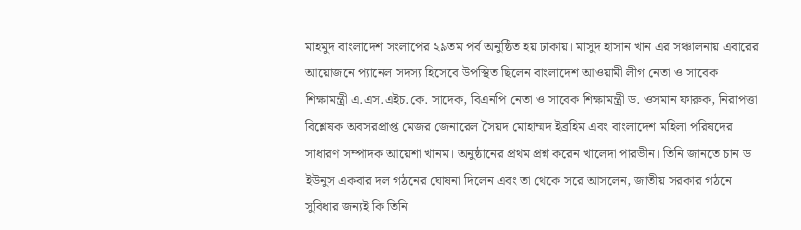মাহমুদ বাংলাদেশ সংলাপের ২৯তম পর্ব অনুষ্ঠিত হয় ঢাকায়। মাসুদ হাসান খান এর সঞ্চালনায় এবারের আয়োজনে প্যানেল সদস্য হিসেবে উপস্থিত ছিলেন বাংলাদেশ আওয়ামী লীগ নেতা ও সাবেক শিক্ষামন্ত্রী এ.এস.এইচ.কে. সাদেক, বিএনপি নেতা ও সাবেক শিক্ষামন্ত্রী ড. ওসমান ফারুক, নিরাপত্তা বিশ্লেষক অবসরপ্রাপ্ত মেজর জেনারেল সৈয়দ মোহাম্মদ ইব্রহিম এবং বাংলাদেশ মহিলা পরিষদের সাধারণ সম্পাদক আয়েশা খানম। অনুষ্ঠানের প্রথম প্রশ্ন করেন খালেদা পারভীন। তিনি জানতে চান ড ইউনুস একবার দল গঠনের ঘোষনা দিলেন এবং তা থেকে সরে আসলেন, জাতীয় সরকার গঠনে সুবিধার জন্যই কি তিনি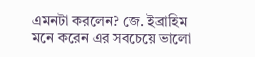এমনটা করলেন? জে. ইব্রাহিম মনে করেন এর সবচেয়ে ভালো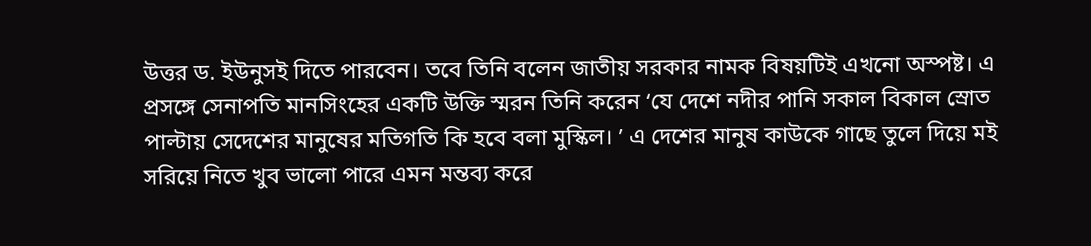উত্তর ড. ইউনুসই দিতে পারবেন। তবে তিনি বলেন জাতীয় সরকার নামক বিষয়টিই এখনো অস্পষ্ট। এ প্রসঙ্গে সেনাপতি মানসিংহের একটি উক্তি স্মরন তিনি করেন ‘যে দেশে নদীর পানি সকাল বিকাল স্রোত পাল্টায় সেদেশের মানুষের মতিগতি কি হবে বলা মুস্কিল। ’ এ দেশের মানুষ কাউকে গাছে তুলে দিয়ে মই সরিয়ে নিতে খুব ভালো পারে এমন মন্তব্য করে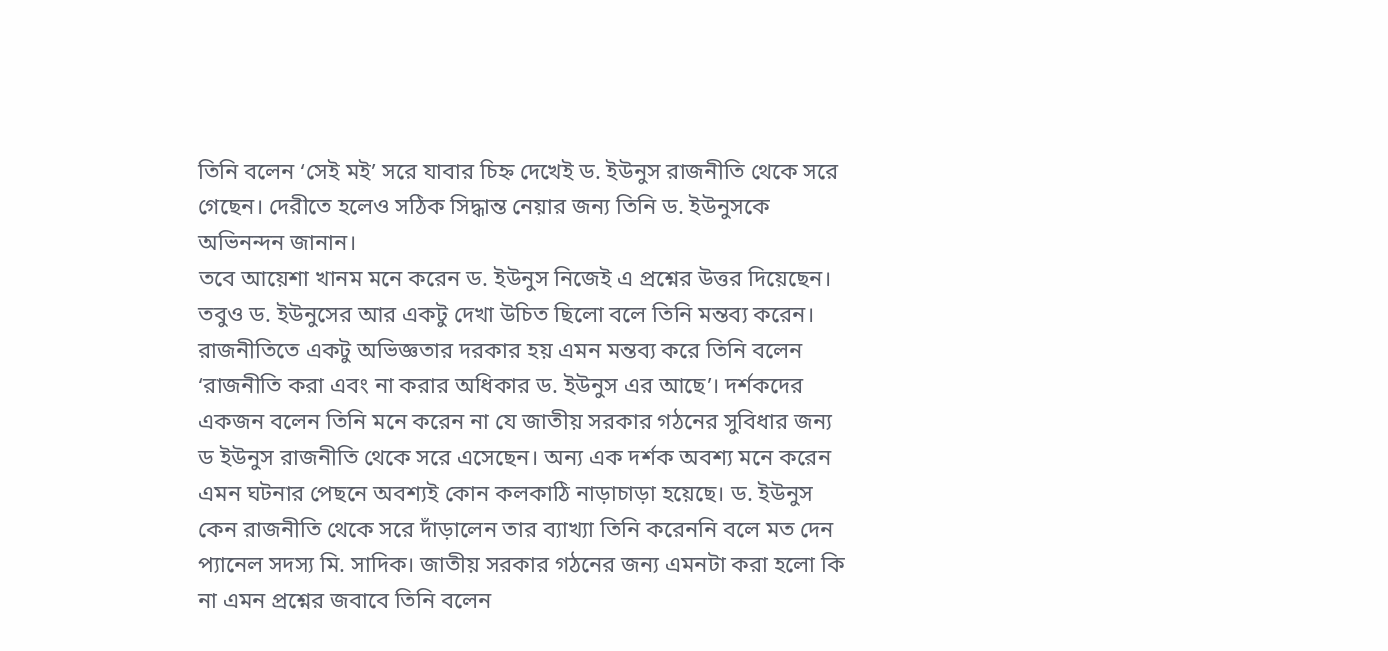তিনি বলেন ‘সেই মই’ সরে যাবার চিহ্ন দেখেই ড. ইউনুস রাজনীতি থেকে সরে গেছেন। দেরীতে হলেও সঠিক সিদ্ধান্ত নেয়ার জন্য তিনি ড. ইউনুসকে অভিনন্দন জানান।
তবে আয়েশা খানম মনে করেন ড. ইউনুস নিজেই এ প্রশ্নের উত্তর দিয়েছেন। তবুও ড. ইউনুসের আর একটু দেখা উচিত ছিলো বলে তিনি মন্তব্য করেন। রাজনীতিতে একটু অভিজ্ঞতার দরকার হয় এমন মন্তব্য করে তিনি বলেন ‘রাজনীতি করা এবং না করার অধিকার ড. ইউনুস এর আছে’। দর্শকদের একজন বলেন তিনি মনে করেন না যে জাতীয় সরকার গঠনের সুবিধার জন্য ড ইউনুস রাজনীতি থেকে সরে এসেছেন। অন্য এক দর্শক অবশ্য মনে করেন এমন ঘটনার পেছনে অবশ্যই কোন কলকাঠি নাড়াচাড়া হয়েছে। ড. ইউনুস কেন রাজনীতি থেকে সরে দাঁড়ালেন তার ব্যাখ্যা তিনি করেননি বলে মত দেন প্যানেল সদস্য মি. সাদিক। জাতীয় সরকার গঠনের জন্য এমনটা করা হলো কি না এমন প্রশ্নের জবাবে তিনি বলেন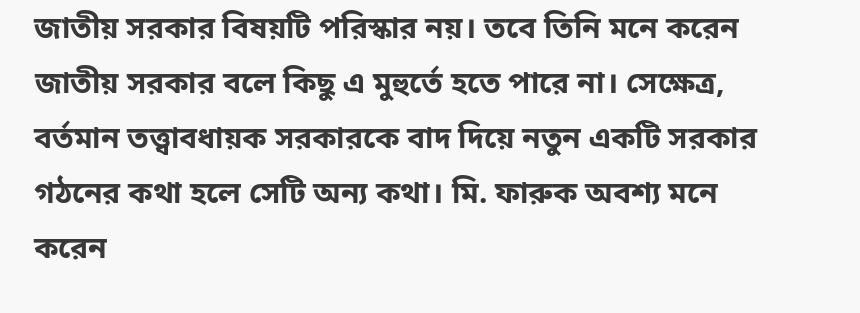জাতীয় সরকার বিষয়টি পরিস্কার নয়। তবে তিনি মনে করেন জাতীয় সরকার বলে কিছু এ মুহুর্তে হতে পারে না। সেক্ষেত্র, বর্তমান তত্ত্বাবধায়ক সরকারকে বাদ দিয়ে নতুন একটি সরকার গঠনের কথা হলে সেটি অন্য কথা। মি. ফারুক অবশ্য মনে করেন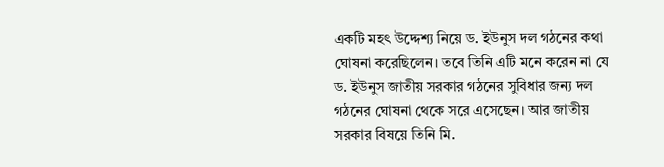একটি মহৎ উদ্দেশ্য নিয়ে ড. ইউনুস দল গঠনের কথা ঘোষনা করেছিলেন। তবে তিনি এটি মনে করেন না যে ড. ইউনুস জাতীয় সরকার গঠনের সুবিধার জন্য দল গঠনের ঘোষনা থেকে সরে এসেছেন। আর জাতীয় সরকার বিষয়ে তিনি মি.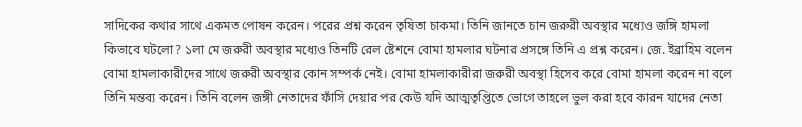সাদিকের কথার সাথে একমত পোষন করেন। পরের প্রশ্ন করেন তৃষিতা চাকমা। তিনি জানতে চান জরুরী অবস্থার মধ্যেও জঙ্গি হামলা কিভাবে ঘটলো? ১লা মে জরুরী অবস্থার মধ্যেও তিনটি রেল ষ্টেশনে বোমা হামলার ঘটনার প্রসঙ্গে তিনি এ প্রশ্ন করেন। জে. ইব্রাহিম বলেন বোমা হামলাকারীদের সাথে জরুরী অবস্থার কোন সম্পর্ক নেই। বোমা হামলাকারীরা জরুরী অবস্থা হিসেব করে বোমা হামলা করেন না বলে তিনি মন্তব্য করেন। তিনি বলেন জঙ্গী নেতাদের ফাঁসি দেয়ার পর কেউ যদি আত্মতৃপ্তিতে ভোগে তাহলে ভুল করা হবে কারন যাদের নেতা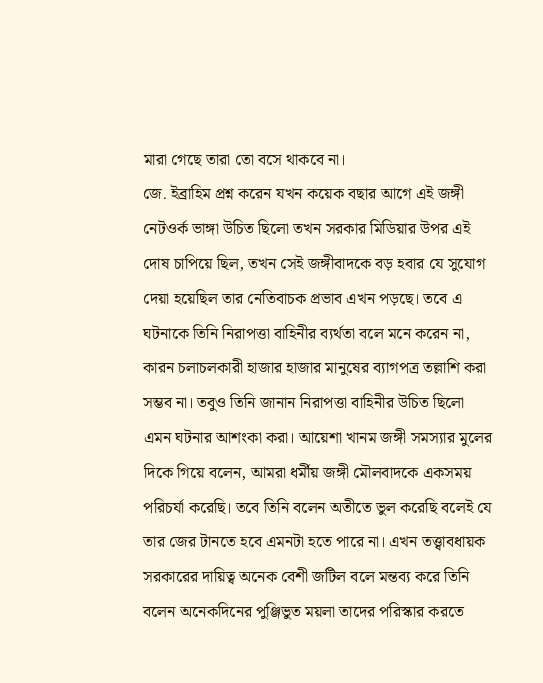মারা গেছে তারা তো বসে থাকবে না।
জে. ইব্রাহিম প্রশ্ন করেন যখন কয়েক বছার আগে এই জঙ্গী নেটওর্ক ভাঙ্গা উচিত ছিলো তখন সরকার মিডিয়ার উপর এই দোষ চাপিয়ে ছিল, তখন সেই জঙ্গীবাদকে বড় হবার যে সুযোগ দেয়া হয়েছিল তার নেতিবাচক প্রভাব এখন পড়ছে। তবে এ ঘটনাকে তিনি নিরাপত্তা বাহিনীর ব্যর্থতা বলে মনে করেন না, কারন চলাচলকারী হাজার হাজার মানুষের ব্যাগপত্র তল্লাশি করা সম্ভব না। তবুও তিনি জানান নিরাপত্তা বাহিনীর উচিত ছিলো এমন ঘটনার আশংকা করা। আয়েশা খানম জঙ্গী সমস্যার মুলের দিকে গিয়ে বলেন, আমরা ধর্মীয় জঙ্গী মৌলবাদকে একসময় পরিচর্যা করেছি। তবে তিনি বলেন অতীতে ভুল করেছি বলেই যে তার জের টানতে হবে এমনটা হতে পারে না। এখন তত্ত্বাবধায়ক সরকারের দায়িত্ব অনেক বেশী জটিল বলে মন্তব্য করে তিনি বলেন অনেকদিনের পুঞ্জিভুত ময়লা তাদের পরিস্কার করতে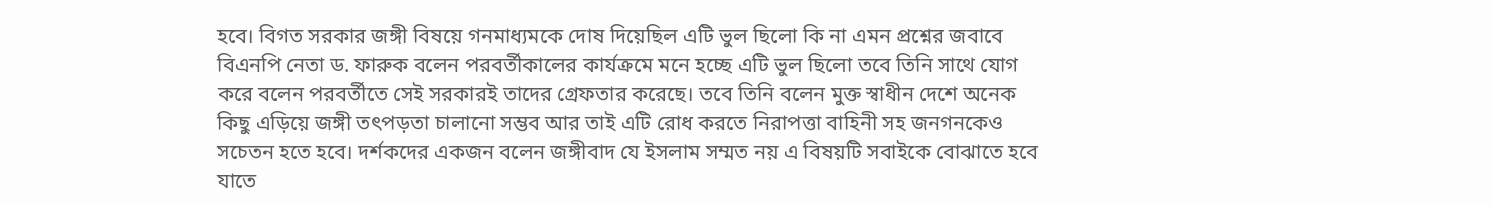হবে। বিগত সরকার জঙ্গী বিষয়ে গনমাধ্যমকে দোষ দিয়েছিল এটি ভুল ছিলো কি না এমন প্রশ্নের জবাবে বিএনপি নেতা ড. ফারুক বলেন পরবর্তীকালের কার্যক্রমে মনে হচ্ছে এটি ভুল ছিলো তবে তিনি সাথে যোগ করে বলেন পরবর্তীতে সেই সরকারই তাদের গ্রেফতার করেছে। তবে তিনি বলেন মুক্ত স্বাধীন দেশে অনেক কিছু এড়িয়ে জঙ্গী তৎপড়তা চালানো সম্ভব আর তাই এটি রোধ করতে নিরাপত্তা বাহিনী সহ জনগনকেও সচেতন হতে হবে। দর্শকদের একজন বলেন জঙ্গীবাদ যে ইসলাম সম্মত নয় এ বিষয়টি সবাইকে বোঝাতে হবে যাতে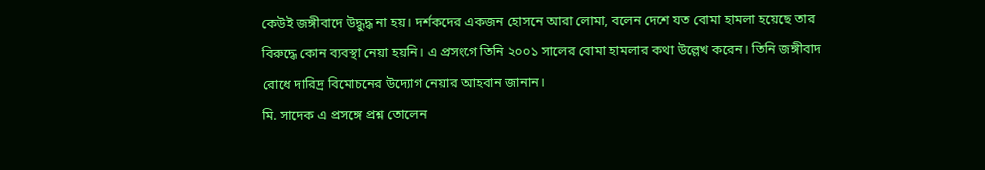কেউই জঙ্গীবাদে উদ্ধুদ্ধ না হয়। দর্শকদের একজন হোসনে আরা লোমা, বলেন দেশে যত বোমা হামলা হয়েছে তার বিরুদ্ধে কোন ব্যবস্থা নেয়া হয়নি। এ প্রসংগে তিনি ২০০১ সালের বোমা হামলার কথা উল্লেখ করেন। তিনি জঙ্গীবাদ রোধে দারিদ্র বিমোচনের উদ্যোগ নেয়ার আহবান জানান।
মি. সাদেক এ প্রসঙ্গে প্রশ্ন তোলেন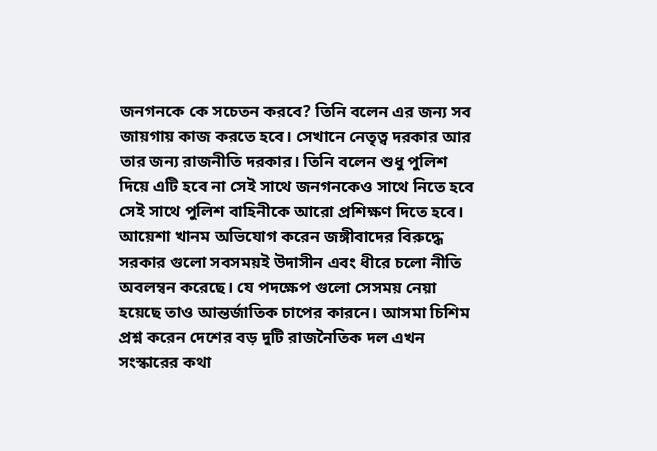জনগনকে কে সচেতন করবে? তিনি বলেন এর জন্য সব জায়গায় কাজ করতে হবে। সেখানে নেতৃত্ব দরকার আর তার জন্য রাজনীতি দরকার। তিনি বলেন শুধু পুলিশ দিয়ে এটি হবে না সেই সাথে জনগনকেও সাথে নিতে হবে সেই সাথে পুলিশ বাহিনীকে আরো প্রশিক্ষণ দিতে হবে। আয়েশা খানম অভিযোগ করেন জঙ্গীবাদের বিরুদ্ধে সরকার গুলো সবসময়ই উদাসীন এবং ধীরে চলো নীতি অবলম্বন করেছে। যে পদক্ষেপ গুলো সেসময় নেয়া হয়েছে তাও আন্তর্জাতিক চাপের কারনে। আসমা চিশিম প্রশ্ন করেন দেশের বড় দুটি রাজনৈতিক দল এখন সংস্কারের কথা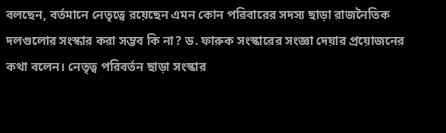বলছেন, বর্তমানে নেতৃত্বে রয়েছেন এমন কোন পরিবারের সদস্য ছাড়া রাজনৈতিক দলগুলোর সংস্কার করা সম্ভব কি না? ড. ফারুক সংস্কারের সংজ্ঞা দেয়ার প্রয়োজনের কথা বলেন। নেতৃত্ব পরিবর্তন ছাড়া সংস্কার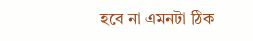হবে না এমনটা ঠিক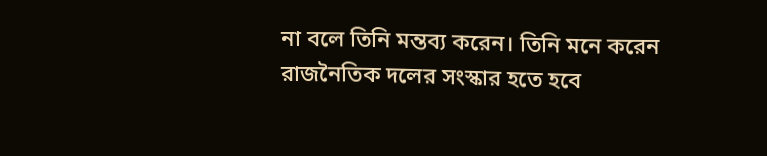না বলে তিনি মন্তব্য করেন। তিনি মনে করেন রাজনৈতিক দলের সংস্কার হতে হবে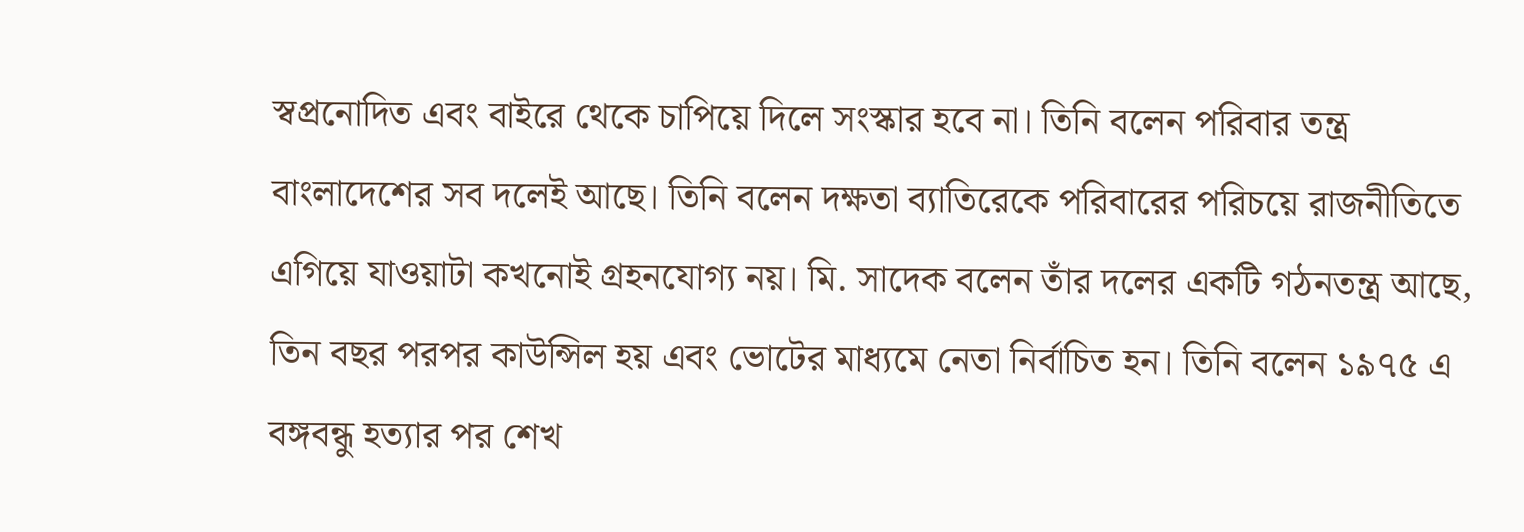স্বপ্রনোদিত এবং বাইরে থেকে চাপিয়ে দিলে সংস্কার হবে না। তিনি বলেন পরিবার তন্ত্র বাংলাদেশের সব দলেই আছে। তিনি বলেন দক্ষতা ব্যাতিরেকে পরিবারের পরিচয়ে রাজনীতিতে এগিয়ে যাওয়াটা কখনোই গ্রহনযোগ্য নয়। মি. সাদেক বলেন তাঁর দলের একটি গঠনতন্ত্র আছে, তিন বছর পরপর কাউন্সিল হয় এবং ভোটের মাধ্যমে নেতা নির্বাচিত হন। তিনি বলেন ১৯৭৫ এ বঙ্গবন্ধু হত্যার পর শেখ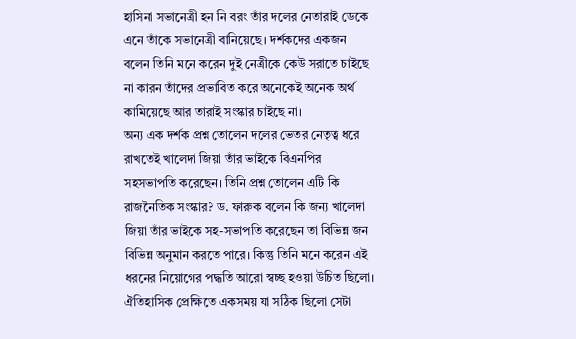হাসিনা সভানেত্রী হন নি বরং তাঁর দলের নেতারাই ডেকে এনে তাঁকে সভানেত্রী বানিয়েছে। দর্শকদের একজন বলেন তিনি মনে করেন দুই নেত্রীকে কেউ সরাতে চাইছে না কারন তাঁদের প্রভাবিত করে অনেকেই অনেক অর্থ কামিয়েছে আর তারাই সংস্কার চাইছে না।
অন্য এক দর্শক প্রশ্ন তোলেন দলের ভেতর নেতৃত্ব ধরে রাখতেই খালেদা জিয়া তাঁর ভাইকে বিএনপির সহসভাপতি করেছেন। তিনি প্রশ্ন তোলেন এটি কি রাজনৈতিক সংস্কার? ড. ফারুক বলেন কি জন্য খালেদা জিয়া তাঁর ভাইকে সহ-সভাপতি করেছেন তা বিভিন্ন জন বিভিন্ন অনুমান করতে পারে। কিন্তু তিনি মনে করেন এই ধরনের নিয়োগের পদ্ধতি আরো স্বচ্ছ হওয়া উচিত ছিলো। ঐতিহাসিক প্রেক্ষিতে একসময় যা সঠিক ছিলো সেটা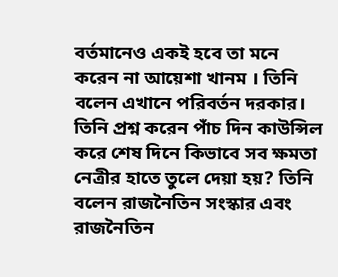বর্তমানেও একই হবে তা মনে করেন না আয়েশা খানম । তিনি বলেন এখানে পরিবর্তন দরকার। তিনি প্রশ্ন করেন পাঁচ দিন কাউন্সিল করে শেষ দিনে কিভাবে সব ক্ষমতা নেত্রীর হাতে তুলে দেয়া হয়? তিনি বলেন রাজনৈতিন সংস্কার এবং রাজনৈতিন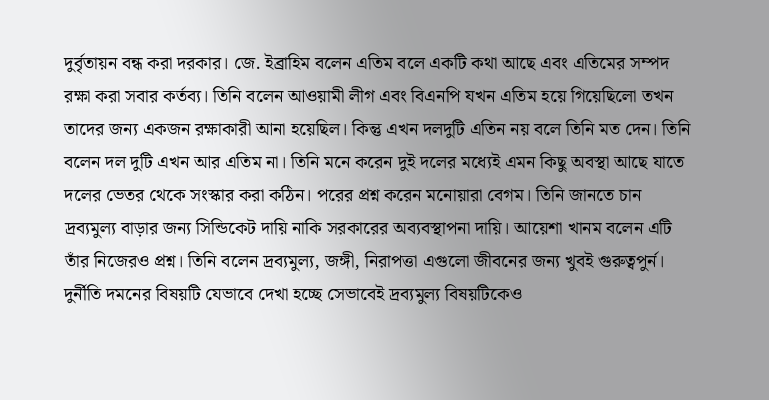দুর্বৃতায়ন বন্ধ করা দরকার। জে. ইব্রাহিম বলেন এতিম বলে একটি কথা আছে এবং এতিমের সম্পদ রক্ষা করা সবার কর্তব্য। তিনি বলেন আওয়ামী লীগ এবং বিএনপি যখন এতিম হয়ে গিয়েছিলো তখন তাদের জন্য একজন রক্ষাকারী আনা হয়েছিল। কিন্তু এখন দলদুটি এতিন নয় বলে তিনি মত দেন। তিনি বলেন দল দুটি এখন আর এতিম না। তিনি মনে করেন দুই দলের মধ্যেই এমন কিছু অবস্থা আছে যাতে দলের ভেতর থেকে সংস্কার করা কঠিন। পরের প্রশ্ন করেন মনোয়ারা বেগম। তিনি জানতে চান দ্রব্যমুল্য বাড়ার জন্য সিন্ডিকেট দায়ি নাকি সরকারের অব্যবস্থাপনা দায়ি। আয়েশা খানম বলেন এটি তাঁর নিজেরও প্রশ্ন। তিনি বলেন দ্রব্যমুল্য, জঙ্গী, নিরাপত্তা এগুলো জীবনের জন্য খুবই গুরুত্বপুর্ন। দুর্নীতি দমনের বিষয়টি যেভাবে দেখা হচ্ছে সেভাবেই দ্রব্যমুল্য বিষয়টিকেও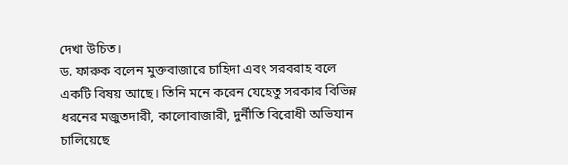দেখা উচিত।
ড. ফারুক বলেন মুক্তবাজারে চাহিদা এবং সরবরাহ বলে একটি বিষয় আছে। তিনি মনে করেন যেহেতু সরকার বিভিন্ন ধরনের মজুতদারী, কালোবাজারী, দুর্নীতি বিরোধী অভিযান চালিয়েছে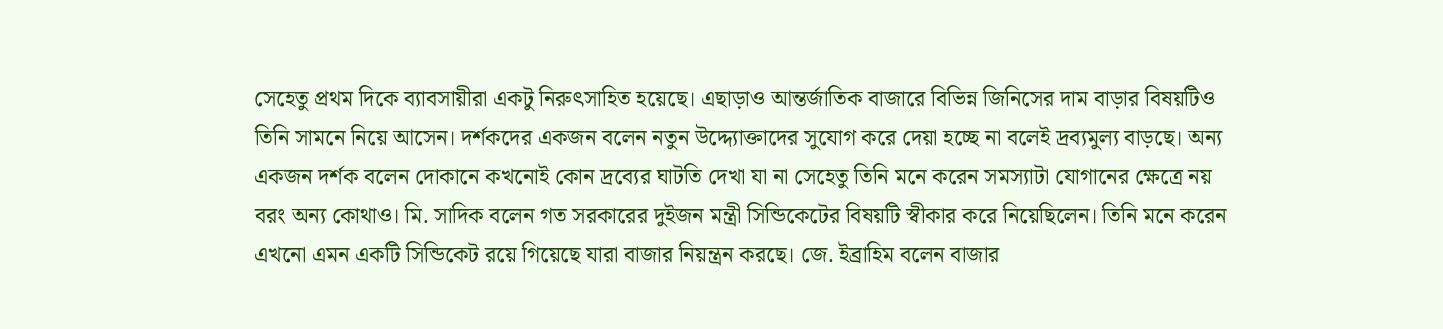সেহেতু প্রথম দিকে ব্যাবসায়ীরা একটু নিরুৎসাহিত হয়েছে। এছাড়াও আন্তর্জাতিক বাজারে বিভিন্ন জিনিসের দাম বাড়ার বিষয়টিও তিনি সামনে নিয়ে আসেন। দর্শকদের একজন বলেন নতুন উদ্দ্যোক্তাদের সুযোগ করে দেয়া হচ্ছে না বলেই দ্রব্যমুল্য বাড়ছে। অন্য একজন দর্শক বলেন দোকানে কখনোই কোন দ্রব্যের ঘাটতি দেখা যা না সেহেতু তিনি মনে করেন সমস্যাটা যোগানের ক্ষেত্রে নয় বরং অন্য কোথাও। মি. সাদিক বলেন গত সরকারের দুইজন মন্ত্রী সিন্ডিকেটের বিষয়টি স্বীকার করে নিয়েছিলেন। তিনি মনে করেন এখনো এমন একটি সিন্ডিকেট রয়ে গিয়েছে যারা বাজার নিয়ন্ত্রন করছে। জে. ইব্রাহিম বলেন বাজার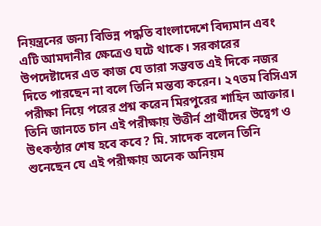নিয়ন্ত্রনের জন্য বিভিন্ন পদ্ধতি বাংলাদেশে বিদ্যমান এবং এটি আমদানীর ক্ষেত্রেও ঘটে থাকে। সরকারের উপদেষ্টাদের এত কাজ যে তারা সম্ভবত এই দিকে নজর দিতে পারছেন না বলে তিনি মন্তব্য করেন। ২৭তম বিসিএস পরীক্ষা নিয়ে পরের প্রশ্ন করেন মিরপুরের শাহিন আক্তার। তিনি জানতে চান এই পরীক্ষায় উত্তীর্ন প্রার্থীদের উদ্বেগ ও উৎকন্ঠার শেষ হবে কবে? মি. সাদেক বলেন তিনি শুনেছেন যে এই পরীক্ষায় অনেক অনিয়ম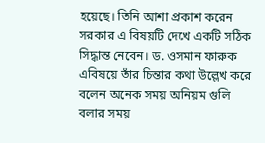হয়েছে। তিনি আশা প্রকাশ করেন সরকার এ বিষয়টি দেখে একটি সঠিক সিদ্ধান্ত নেবেন। ড. ওসমান ফারুক এবিষয়ে তাঁর চিন্তার কথা উল্লেখ করে বলেন অনেক সময় অনিয়ম গুলি বলার সময়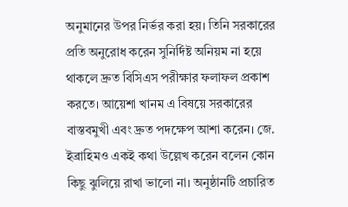অনুমানের উপর নির্ভর করা হয়। তিনি সরকারের প্রতি অনুরোধ করেন সুনির্দিষ্ট অনিয়ম না হয়ে থাকলে দ্রুত বিসিএস পরীক্ষার ফলাফল প্রকাশ করতে। আয়েশা খানম এ বিষয়ে সরকারের বাস্তবমুখী এবং দ্রুত পদক্ষেপ আশা করেন। জে. ইব্রাহিমও একই কথা উল্লেখ করেন বলেন কোন কিছু ঝুলিয়ে রাখা ভালো না। অনুষ্ঠানটি প্রচারিত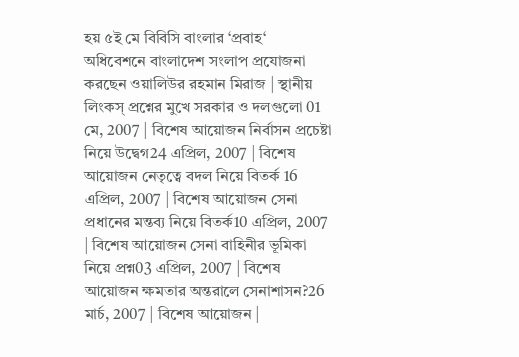হয় ৫ই মে বিবিসি বাংলার ‘প্রবাহ‘ অধিবেশনে বাংলাদেশ সংলাপ প্রযোজনা করছেন ওয়ালিউর রহমান মিরাজ | স্থানীয় লিংকস্ প্রশ্নের মুখে সরকার ও দলগুলো 01 মে, 2007 | বিশেষ আয়োজন নির্বাসন প্রচেষ্টা নিয়ে উদ্বেগ24 এপ্রিল, 2007 | বিশেষ আয়োজন নেতৃত্বে বদল নিয়ে বিতর্ক 16 এপ্রিল, 2007 | বিশেষ আয়োজন সেনা প্রধানের মন্তব্য নিয়ে বিতর্ক10 এপ্রিল, 2007 | বিশেষ আয়োজন সেনা বাহিনীর ভূমিকা নিয়ে প্রশ্ন03 এপ্রিল, 2007 | বিশেষ আয়োজন ক্ষমতার অন্তরালে সেনাশাসন?26 মার্চ, 2007 | বিশেষ আয়োজন |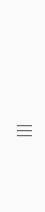|||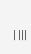| |||